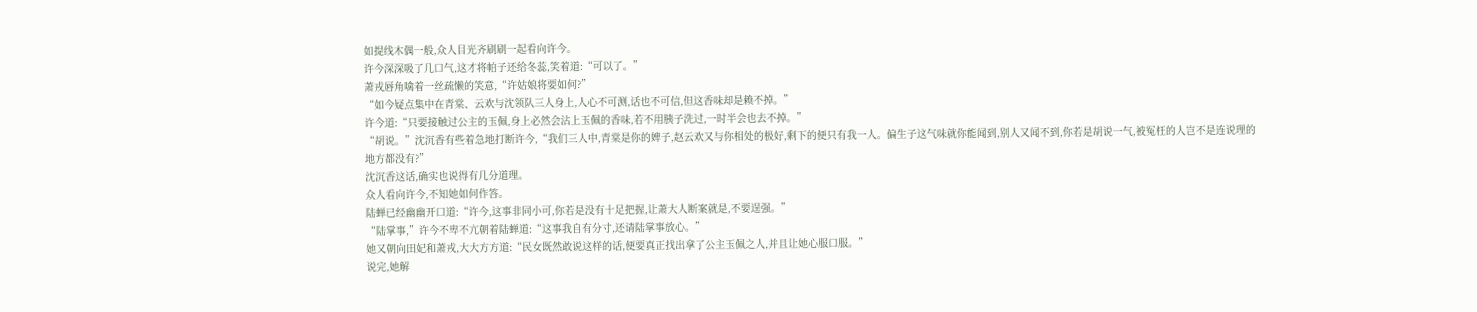如提线木偶一般,众人目光齐刷刷一起看向许今。
许今深深吸了几口气,这才将帕子还给冬蕊,笑着道:“可以了。”
萧戎唇角噙着一丝疏懒的笑意,“许姑娘将要如何?”
“如今疑点集中在青棠、云欢与沈领队三人身上,人心不可测,话也不可信,但这香味却是赖不掉。”
许今道:“只要接触过公主的玉佩,身上必然会沾上玉佩的香味,若不用胰子洗过,一时半会也去不掉。”
“胡说。”沈沉香有些着急地打断许今,“我们三人中,青棠是你的婢子,赵云欢又与你相处的极好,剩下的便只有我一人。偏生子这气味就你能闻到,别人又闻不到,你若是胡说一气,被冤枉的人岂不是连说理的地方都没有?”
沈沉香这话,确实也说得有几分道理。
众人看向许今,不知她如何作答。
陆蝉已经幽幽开口道:“许今,这事非同小可,你若是没有十足把握,让萧大人断案就是,不要逞强。”
“陆掌事,”许今不卑不亢朝着陆蝉道:“这事我自有分寸,还请陆掌事放心。”
她又朝向田妃和萧戎,大大方方道:“民女既然敢说这样的话,便要真正找出拿了公主玉佩之人,并且让她心服口服。”
说完,她解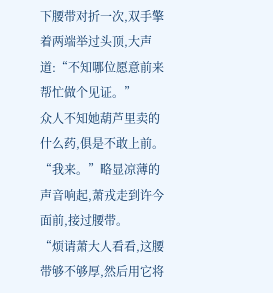下腰带对折一次,双手擎着两端举过头顶,大声道:“不知哪位愿意前来帮忙做个见证。”
众人不知她葫芦里卖的什么药,俱是不敢上前。
“我来。”略显凉薄的声音响起,萧戎走到许今面前,接过腰带。
“烦请萧大人看看,这腰带够不够厚,然后用它将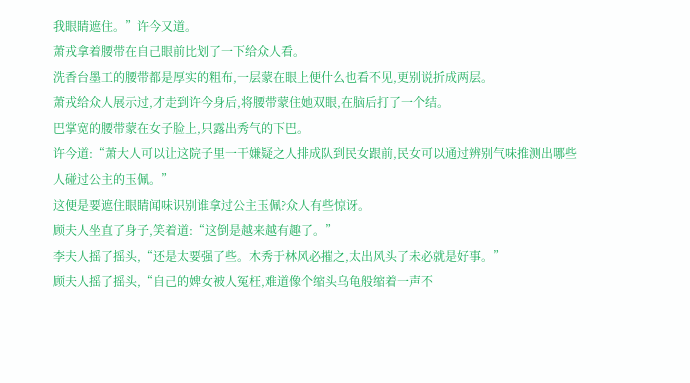我眼睛遮住。”许今又道。
萧戎拿着腰带在自己眼前比划了一下给众人看。
洗香台墨工的腰带都是厚实的粗布,一层蒙在眼上便什么也看不见,更别说折成两层。
萧戎给众人展示过,才走到许今身后,将腰带蒙住她双眼,在脑后打了一个结。
巴掌宽的腰带蒙在女子脸上,只露出秀气的下巴。
许今道:“萧大人可以让这院子里一干嫌疑之人排成队到民女跟前,民女可以通过辨别气味推测出哪些人碰过公主的玉佩。”
这便是要遮住眼睛闻味识别谁拿过公主玉佩?众人有些惊讶。
顾夫人坐直了身子,笑着道:“这倒是越来越有趣了。”
李夫人摇了摇头,“还是太要强了些。木秀于林风必摧之,太出风头了未必就是好事。”
顾夫人摇了摇头,“自己的婢女被人冤枉,难道像个缩头乌龟般缩着一声不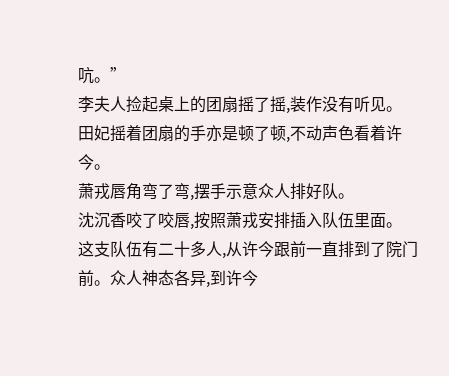吭。”
李夫人捡起桌上的团扇摇了摇,装作没有听见。
田妃摇着团扇的手亦是顿了顿,不动声色看着许今。
萧戎唇角弯了弯,摆手示意众人排好队。
沈沉香咬了咬唇,按照萧戎安排插入队伍里面。
这支队伍有二十多人,从许今跟前一直排到了院门前。众人神态各异,到许今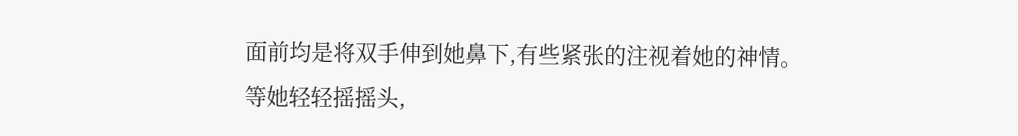面前均是将双手伸到她鼻下,有些紧张的注视着她的神情。
等她轻轻摇摇头,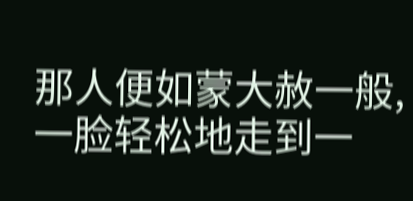那人便如蒙大赦一般,一脸轻松地走到一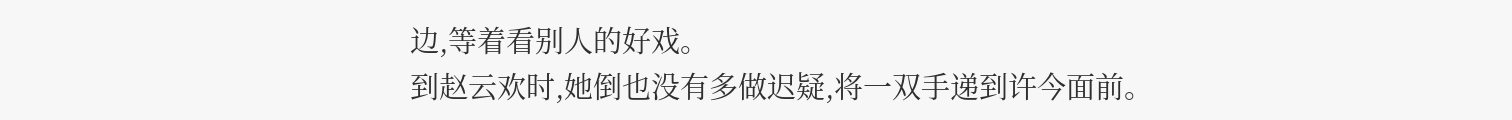边,等着看别人的好戏。
到赵云欢时,她倒也没有多做迟疑,将一双手递到许今面前。